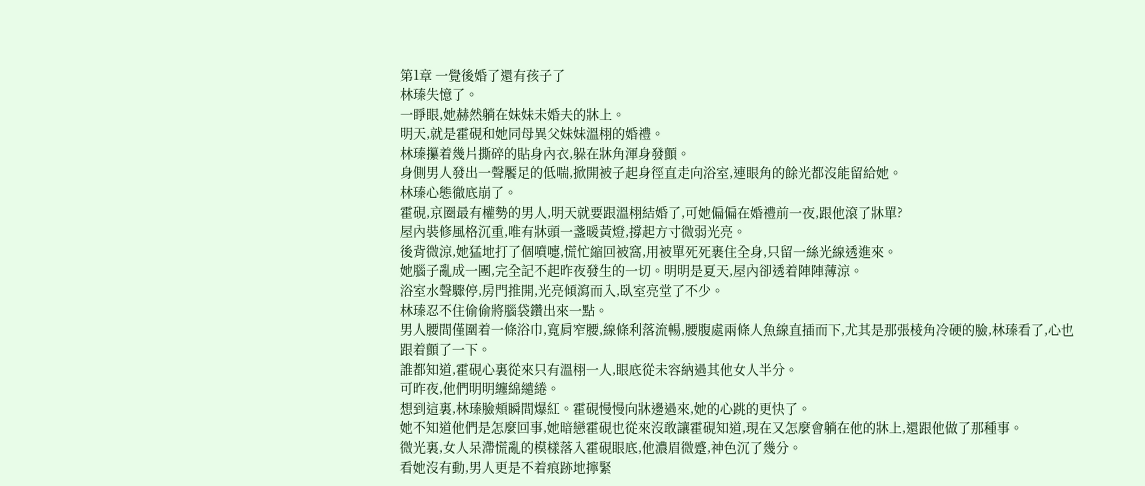第1章 一覺後婚了還有孩子了
林瑧失憶了。
一睜眼,她赫然躺在妹妹未婚夫的牀上。
明天,就是霍硯和她同母異父妹妹溫栩的婚禮。
林瑧攥着幾片撕碎的貼身內衣,躲在牀角渾身發顫。
身側男人發出一聲饜足的低喘,掀開被子起身徑直走向浴室,連眼角的餘光都沒能留給她。
林瑧心態徹底崩了。
霍硯,京圈最有權勢的男人,明天就要跟溫栩結婚了,可她偏偏在婚禮前一夜,跟他滾了牀單?
屋內裝修風格沉重,唯有牀頭一盞暖黃燈,撐起方寸微弱光亮。
後背微涼,她猛地打了個噴嚏,慌忙縮回被窩,用被單死死裹住全身,只留一絲光線透進來。
她腦子亂成一團,完全記不起昨夜發生的一切。明明是夏天,屋內卻透着陣陣薄涼。
浴室水聲驟停,房門推開,光亮傾瀉而入,臥室亮堂了不少。
林瑧忍不住偷偷將腦袋鑽出來一點。
男人腰間僅圍着一條浴巾,寬肩窄腰,線條利落流暢,腰腹處兩條人魚線直插而下,尤其是那張棱角冷硬的臉,林瑧看了,心也跟着顫了一下。
誰都知道,霍硯心裏從來只有溫栩一人,眼底從未容納過其他女人半分。
可昨夜,他們明明纏綿繾綣。
想到這裏,林瑧臉頰瞬間爆紅。霍硯慢慢向牀邊過來,她的心跳的更快了。
她不知道他們是怎麼回事,她暗戀霍硯也從來沒敢讓霍硯知道,現在又怎麼會躺在他的牀上,還跟他做了那種事。
微光裏,女人呆滯慌亂的模樣落入霍硯眼底,他濃眉微蹙,神色沉了幾分。
看她沒有動,男人更是不着痕跡地擰緊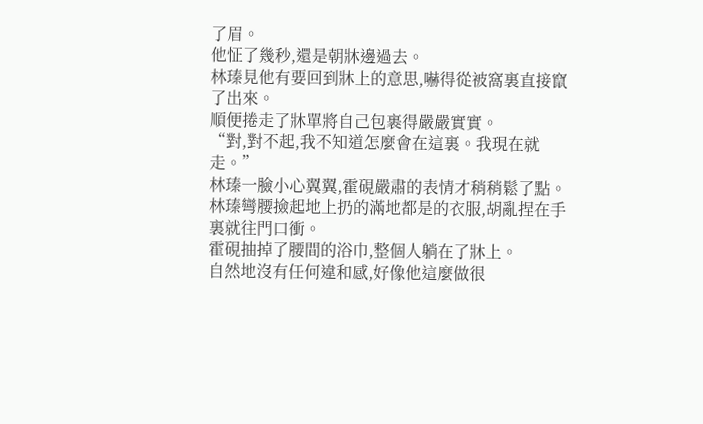了眉。
他怔了幾秒,還是朝牀邊過去。
林瑧見他有要回到牀上的意思,嚇得從被窩裏直接竄了出來。
順便捲走了牀單將自己包裹得嚴嚴實實。
“對,對不起,我不知道怎麼會在這裏。我現在就走。”
林瑧一臉小心翼翼,霍硯嚴肅的表情才稍稍鬆了點。
林瑧彎腰撿起地上扔的滿地都是的衣服,胡亂捏在手裏就往門口衝。
霍硯抽掉了腰間的浴巾,整個人躺在了牀上。
自然地沒有任何違和感,好像他這麼做很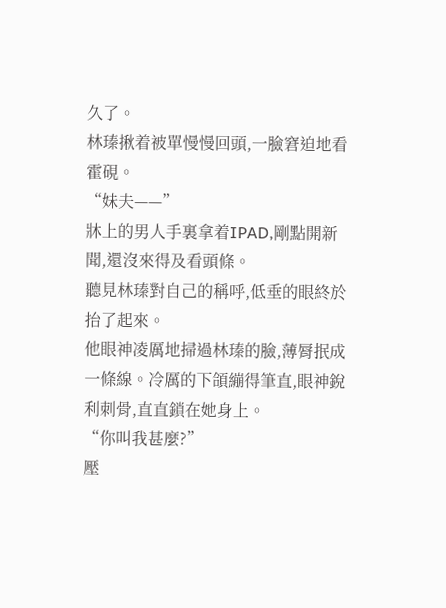久了。
林瑧揪着被單慢慢回頭,一臉窘迫地看霍硯。
“妹夫——”
牀上的男人手裏拿着IPAD,剛點開新聞,還沒來得及看頭條。
聽見林瑧對自己的稱呼,低垂的眼終於抬了起來。
他眼神凌厲地掃過林瑧的臉,薄脣抿成一條線。冷厲的下頜繃得筆直,眼神銳利刺骨,直直鎖在她身上。
“你叫我甚麼?”
壓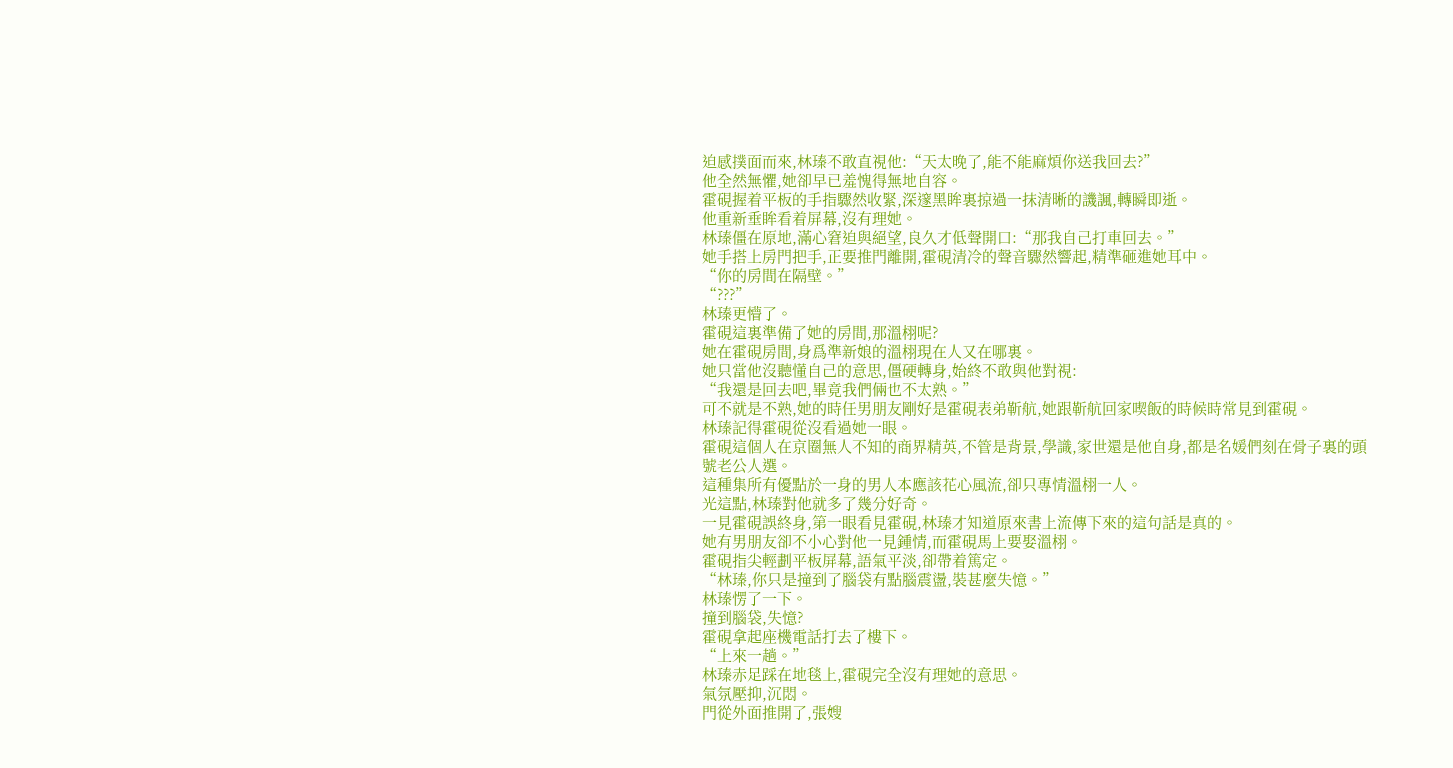迫感撲面而來,林瑧不敢直視他:“天太晚了,能不能麻煩你送我回去?”
他全然無懼,她卻早已羞愧得無地自容。
霍硯握着平板的手指驟然收緊,深邃黑眸裏掠過一抹清晰的譏諷,轉瞬即逝。
他重新垂眸看着屏幕,沒有理她。
林瑧僵在原地,滿心窘迫與絕望,良久才低聲開口:“那我自己打車回去。”
她手搭上房門把手,正要推門離開,霍硯清冷的聲音驟然響起,精準砸進她耳中。
“你的房間在隔壁。”
“???”
林瑧更懵了。
霍硯這裏準備了她的房間,那溫栩呢?
她在霍硯房間,身爲準新娘的溫栩現在人又在哪裏。
她只當他沒聽懂自己的意思,僵硬轉身,始終不敢與他對視:
“我還是回去吧,畢竟我們倆也不太熟。”
可不就是不熟,她的時任男朋友剛好是霍硯表弟靳航,她跟靳航回家喫飯的時候時常見到霍硯。
林瑧記得霍硯從沒看過她一眼。
霍硯這個人在京圈無人不知的商界精英,不管是背景,學識,家世還是他自身,都是名媛們刻在骨子裏的頭號老公人選。
這種集所有優點於一身的男人本應該花心風流,卻只專情溫栩一人。
光這點,林瑧對他就多了幾分好奇。
一見霍硯誤終身,第一眼看見霍硯,林瑧才知道原來書上流傳下來的這句話是真的。
她有男朋友卻不小心對他一見鍾情,而霍硯馬上要娶溫栩。
霍硯指尖輕劃平板屏幕,語氣平淡,卻帶着篤定。
“林瑧,你只是撞到了腦袋有點腦震盪,裝甚麼失憶。”
林瑧愣了一下。
撞到腦袋,失憶?
霍硯拿起座機電話打去了樓下。
“上來一趟。”
林瑧赤足踩在地毯上,霍硯完全沒有理她的意思。
氣氛壓抑,沉悶。
門從外面推開了,張嫂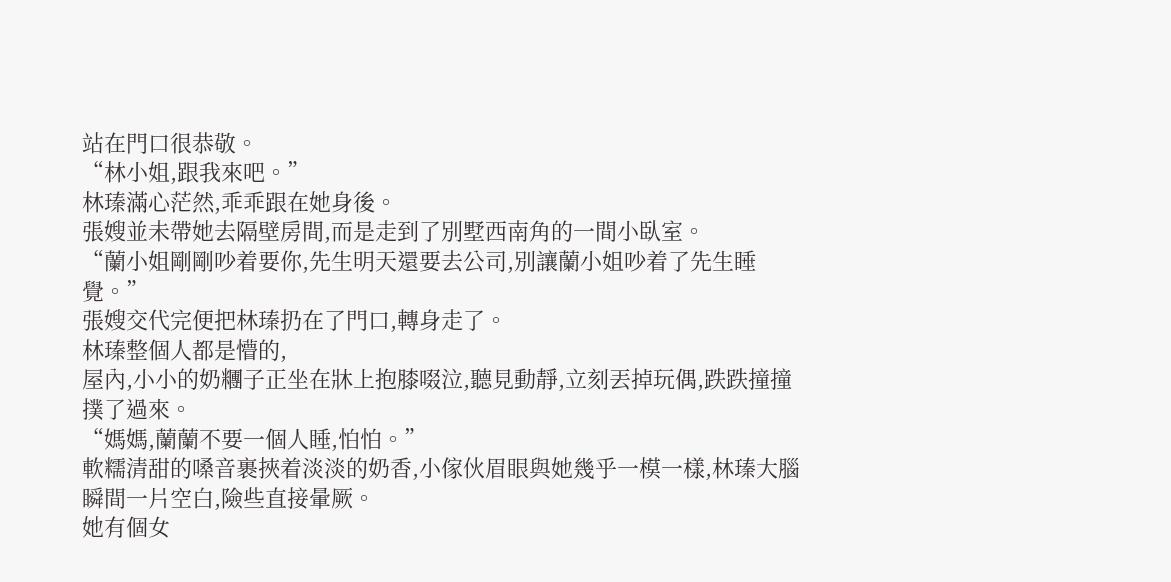站在門口很恭敬。
“林小姐,跟我來吧。”
林瑧滿心茫然,乖乖跟在她身後。
張嫂並未帶她去隔壁房間,而是走到了別墅西南角的一間小臥室。
“蘭小姐剛剛吵着要你,先生明天還要去公司,別讓蘭小姐吵着了先生睡覺。”
張嫂交代完便把林瑧扔在了門口,轉身走了。
林瑧整個人都是懵的,
屋內,小小的奶糰子正坐在牀上抱膝啜泣,聽見動靜,立刻丟掉玩偶,跌跌撞撞撲了過來。
“媽媽,蘭蘭不要一個人睡,怕怕。”
軟糯清甜的嗓音裹挾着淡淡的奶香,小傢伙眉眼與她幾乎一模一樣,林瑧大腦瞬間一片空白,險些直接暈厥。
她有個女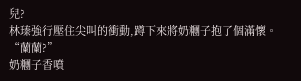兒?
林瑧強行壓住尖叫的衝動,蹲下來將奶糰子抱了個滿懷。
“蘭蘭?”
奶糰子香噴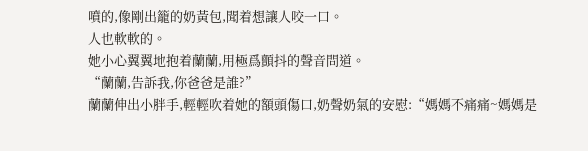噴的,像剛出籠的奶黃包,聞着想讓人咬一口。
人也軟軟的。
她小心翼翼地抱着蘭蘭,用極爲顫抖的聲音問道。
“蘭蘭,告訴我,你爸爸是誰?”
蘭蘭伸出小胖手,輕輕吹着她的額頭傷口,奶聲奶氣的安慰:“媽媽不痛痛~媽媽是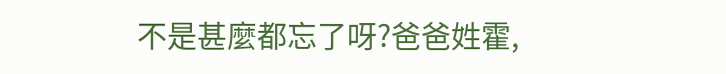不是甚麼都忘了呀?爸爸姓霍,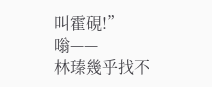叫霍硯!”
嗡——
林瑧幾乎找不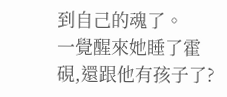到自己的魂了。
一覺醒來她睡了霍硯,還跟他有孩子了?